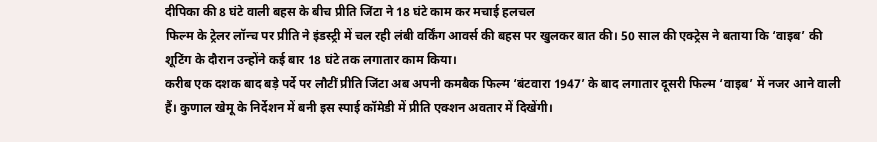दीपिका की 8 घंटे वाली बहस के बीच प्रीति जिंटा ने 18 घंटे काम कर मचाई हलचल
फिल्म के ट्रेलर लॉन्च पर प्रीति ने इंडस्ट्री में चल रही लंबी वर्किंग आवर्स की बहस पर खुलकर बात की। 50 साल की एक्ट्रेस ने बताया कि ‘वाइब’ की शूटिंग के दौरान उन्होंने कई बार 18 घंटे तक लगातार काम किया।
करीब एक दशक बाद बड़े पर्दे पर लौटीं प्रीति जिंटा अब अपनी कमबैक फिल्म ‘बंटवारा 1947’ के बाद लगातार दूसरी फिल्म ‘वाइब’ में नजर आने वाली हैं। कुणाल खेमू के निर्देशन में बनी इस स्पाई कॉमेडी में प्रीति एक्शन अवतार में दिखेंगी।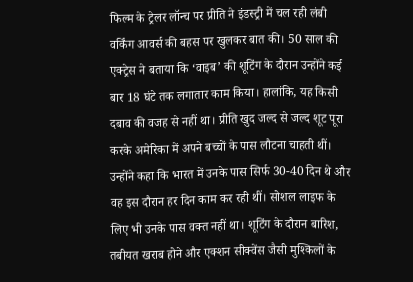फिल्म के ट्रेलर लॉन्च पर प्रीति ने इंडस्ट्री में चल रही लंबी वर्किंग आवर्स की बहस पर खुलकर बात की। 50 साल की एक्ट्रेस ने बताया कि ‘वाइब’ की शूटिंग के दौरान उन्होंने कई बार 18 घंटे तक लगातार काम किया। हालांकि, यह किसी दबाव की वजह से नहीं था। प्रीति खुद जल्द से जल्द शूट पूरा करके अमेरिका में अपने बच्चों के पास लौटना चाहती थीं।
उन्होंने कहा कि भारत में उनके पास सिर्फ 30-40 दिन थे और वह इस दौरान हर दिन काम कर रही थीं। सोशल लाइफ के लिए भी उनके पास वक्त नहीं था। शूटिंग के दौरान बारिश, तबीयत खराब होने और एक्शन सीक्वेंस जैसी मुश्किलों के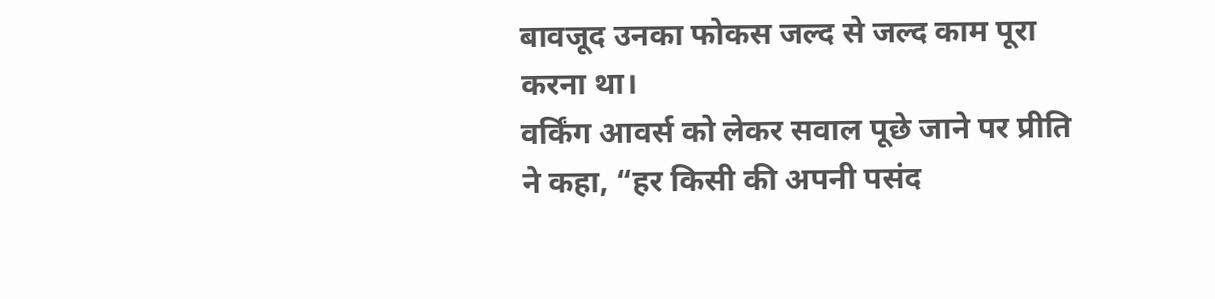बावजूद उनका फोकस जल्द से जल्द काम पूरा करना था।
वर्किंग आवर्स को लेकर सवाल पूछे जाने पर प्रीति ने कहा, “हर किसी की अपनी पसंद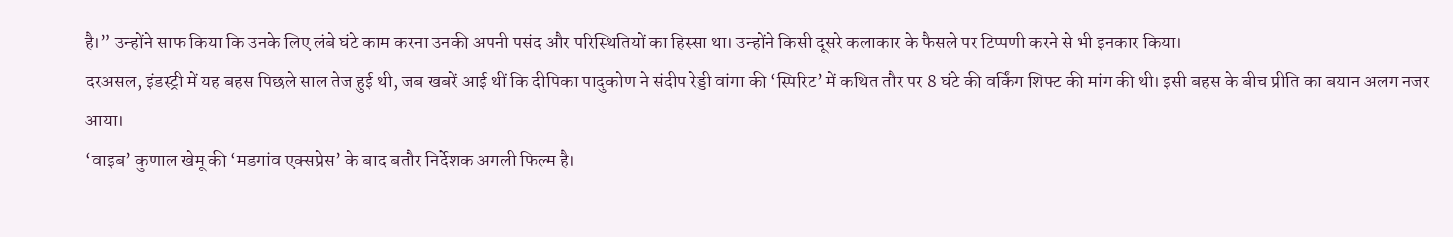है।” उन्होंने साफ किया कि उनके लिए लंबे घंटे काम करना उनकी अपनी पसंद और परिस्थितियों का हिस्सा था। उन्होंने किसी दूसरे कलाकार के फैसले पर टिप्पणी करने से भी इनकार किया।
दरअसल, इंडस्ट्री में यह बहस पिछले साल तेज हुई थी, जब खबरें आई थीं कि दीपिका पादुकोण ने संदीप रेड्डी वांगा की ‘स्पिरिट’ में कथित तौर पर 8 घंटे की वर्किंग शिफ्ट की मांग की थी। इसी बहस के बीच प्रीति का बयान अलग नजर आया।
‘वाइब’ कुणाल खेमू की ‘मडगांव एक्सप्रेस’ के बाद बतौर निर्देशक अगली फिल्म है।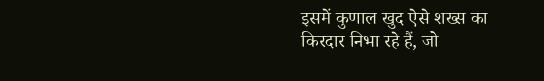इसमें कुणाल खुद ऐसे शख्स का किरदार निभा रहे हैं, जो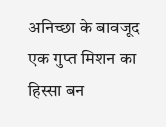अनिच्छा के बावजूद एक गुप्त मिशन का हिस्सा बन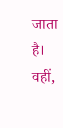जाता है। वहीं,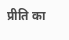प्रीति का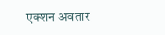एक्शन अवतार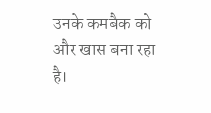उनके कमबैक को और खास बना रहा है।